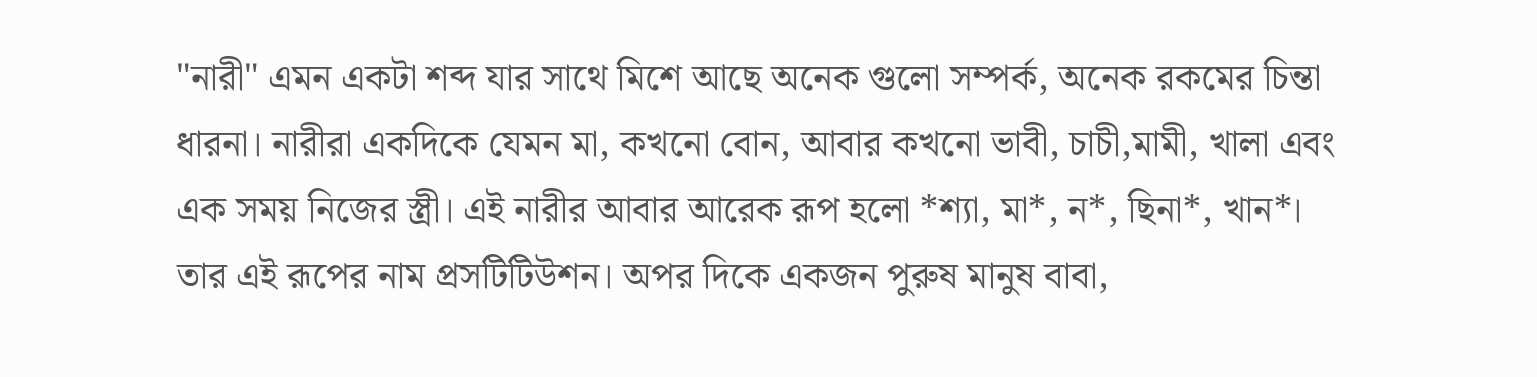"নারী" এমন একটা শব্দ যার সাথে মিশে আছে অনেক গুলো সম্পর্ক, অনেক রকমের চিন্তা ধারনা। নারীরা একদিকে যেমন মা, কখনো বোন, আবার কখনো ভাবী, চাচী,মামী, খালা এবং এক সময় নিজের স্ত্রী। এই নারীর আবার আরেক রূপ হলো *শ্যা, মা*, ন*, ছিনা*, খান*। তার এই রূপের নাম প্রসটিটিউশন। অপর দিকে একজন পুরুষ মানুষ বাবা,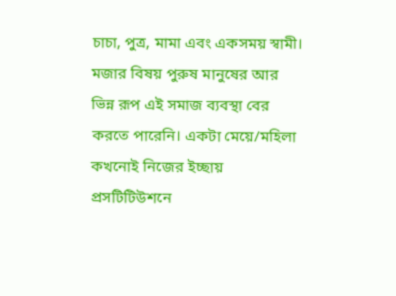চাচা, পুত্র, মামা এবং একসময় স্বামী। মজার বিষয় পুরুষ মানুষের আর ভিন্ন রূপ এই সমাজ ব্যবস্থা বের করতে পারেনি। একটা মেয়ে/মহিলা কখনোই নিজের ইচ্ছায় প্রসটিটিউশনে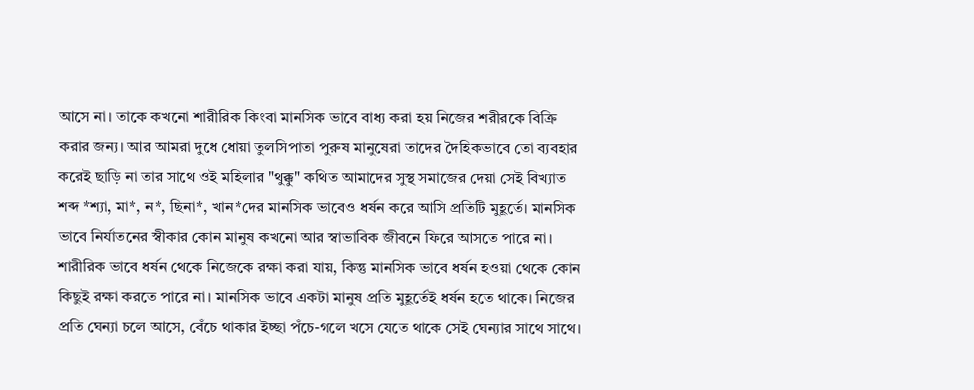আসে না। তাকে কখনো শারীরিক কিংবা মানসিক ভাবে বাধ্য করা হয় নিজের শরীরকে বিক্রি করার জন্য। আর আমরা দুধে ধোয়া তুলসিপাতা পুরুষ মানুষেরা তাদের দৈহিকভাবে তো ব্যবহার করেই ছাড়ি না তার সাথে ওই মহিলার "থুক্কু" কথিত আমাদের সুস্থ সমাজের দেয়া সেই বিখ্যাত শব্দ *শ্যা, মা*, ন*, ছিনা*, খান*দের মানসিক ভাবেও ধর্ষন করে আসি প্রতিটি মুহূর্তে। মানসিক ভাবে নির্যাতনের স্বীকার কোন মানুষ কখনো আর স্বাভাবিক জীবনে ফিরে আসতে পারে না। শারীরিক ভাবে ধর্ষন থেকে নিজেকে রক্ষা করা যায়, কিন্তু মানসিক ভাবে ধর্ষন হওয়া থেকে কোন কিছুই রক্ষা করতে পারে না। মানসিক ভাবে একটা মানুষ প্রতি মুহূর্তেই ধর্ষন হতে থাকে। নিজের প্রতি ঘেন্যা চলে আসে, বেঁচে থাকার ইচ্ছা পঁচে-গলে খসে যেতে থাকে সেই ঘেন্যার সাথে সাথে।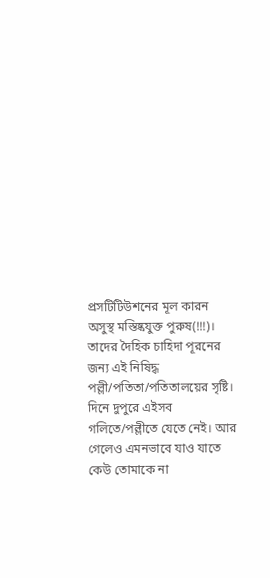প্রসটিটিউশনের মূল কারন অসুস্থ মস্তিষ্কযুক্ত পুরুষ(!!!)। তাদের দৈহিক চাহিদা পূরনের জন্য এই নিষিদ্ধ পল্লী/পতিতা/পতিতালয়ের সৃষ্টি। দিনে দুপুরে এইসব গলিতে/পল্লীতে যেতে নেই। আর গেলেও এমনভাবে যাও যাতে কেউ তোমাকে না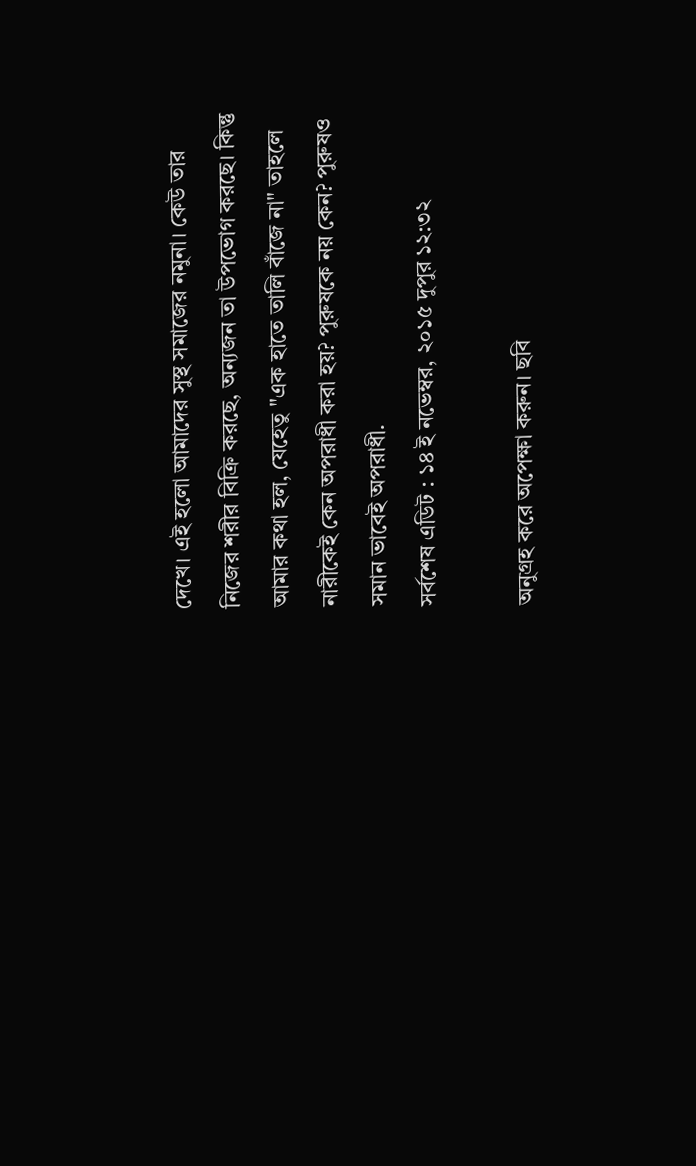দেখে। এই হলো আমাদের সুস্থ সমাজের নমুনা। কেউ তার নিজের শরীর বিক্রি করছে, অন্যজন তা উপভোগ করছে। কিন্তু আমার কথা হল, যেহেতু "এক হাতে তালি বাঁজে না" তাহলে নারীকেই কেন অপরাধী করা হয়? পুরুষকে নয় কেন? পুরুষও সমান ভাবেই অপরাধী.
সর্বশেষ এডিট : ১৪ ই নভেম্বর, ২০১৫ দুপুর ১২:৩২

অনুগ্রহ করে অপেক্ষা করুন। ছবি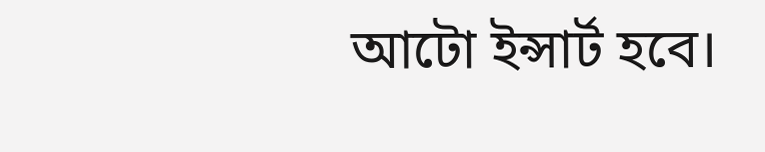আটো ইন্সার্ট হবে।